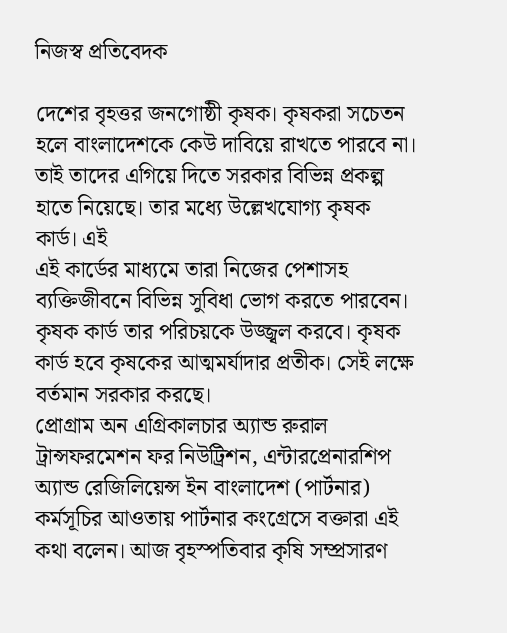নিজস্ব প্রতিবেদক

দেশের বৃহত্তর জনগোষ্ঠী কৃষক। কৃষকরা সচেতন হলে বাংলাদেশকে কেউ দাবিয়ে রাখতে পারবে না। তাই তাদের এগিয়ে দিতে সরকার বিভিন্ন প্রকল্প হাতে নিয়েছে। তার মধ্যে উল্লেখযোগ্য কৃষক কার্ড। এই
এই কার্ডের মাধ্যমে তারা নিজের পেশাসহ ব্যক্তিজীবনে বিভিন্ন সুবিধা ভোগ করতে পারবেন। কৃষক কার্ড তার পরিচয়কে উজ্জ্বল করবে। কৃষক কার্ড হবে কৃষকের আত্মমর্যাদার প্রতীক। সেই লক্ষে বর্তমান সরকার করছে।
প্রোগ্রাম অন এগ্রিকালচার অ্যান্ড রুরাল ট্রান্সফরমেশন ফর নিউট্রিশন, এন্টারপ্রেনারশিপ অ্যান্ড রেজিলিয়েন্স ইন বাংলাদেশ (পার্টনার) কর্মসূচির আওতায় পার্টনার কংগ্রেসে বক্তারা এই কথা বলেন। আজ বৃহস্পতিবার কৃষি সম্প্রসারণ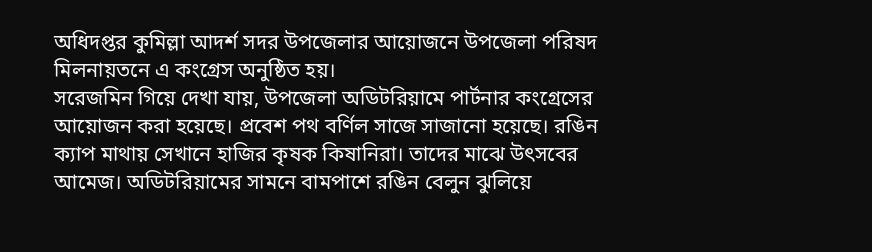অধিদপ্তর কুমিল্লা আদর্শ সদর উপজেলার আয়োজনে উপজেলা পরিষদ মিলনায়তনে এ কংগ্রেস অনুষ্ঠিত হয়।
সরেজমিন গিয়ে দেখা যায়, উপজেলা অডিটরিয়ামে পার্টনার কংগ্রেসের আয়োজন করা হয়েছে। প্রবেশ পথ বর্ণিল সাজে সাজানো হয়েছে। রঙিন ক্যাপ মাথায় সেখানে হাজির কৃষক কিষানিরা। তাদের মাঝে উৎসবের আমেজ। অডিটরিয়ামের সামনে বামপাশে রঙিন বেলুন ঝুলিয়ে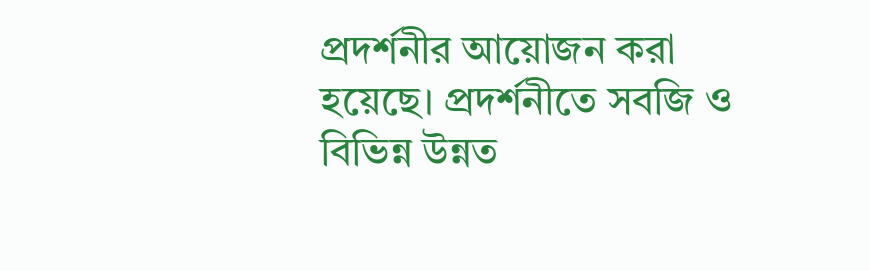প্রদর্শনীর আয়োজন করা হয়েছে। প্রদর্শনীতে সবজি ও বিভিন্ন উন্নত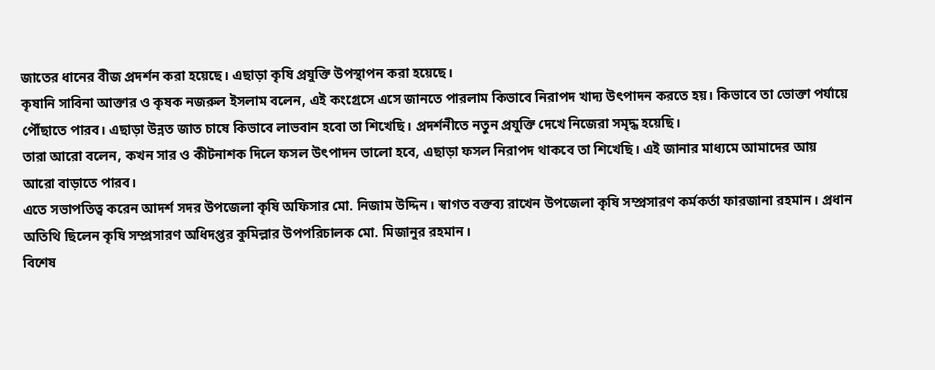জাতের ধানের বীজ প্রদর্শন করা হয়েছে। এছাড়া কৃষি প্রযুক্তি উপস্থাপন করা হয়েছে।
কৃষানি সাবিনা আক্তার ও কৃষক নজরুল ইসলাম বলেন, এই কংগ্রেসে এসে জানতে পারলাম কিভাবে নিরাপদ খাদ্য উৎপাদন করতে হয়। কিভাবে তা ভোক্তা পর্যায়ে পৌঁছাতে পারব। এছাড়া উন্নত জাত চাষে কিভাবে লাভবান হবো তা শিখেছি। প্রদর্শনীতে নতুন প্রযুক্তি দেখে নিজেরা সমৃদ্ধ হয়েছি।
তারা আরো বলেন, কখন সার ও কীটনাশক দিলে ফসল উৎপাদন ভালো হবে, এছাড়া ফসল নিরাপদ থাকবে তা শিখেছি। এই জানার মাধ্যমে আমাদের আয় আরো বাড়াতে পারব।
এতে সভাপতিত্ব করেন আদর্শ সদর উপজেলা কৃষি অফিসার মো. নিজাম উদ্দিন। স্বাগত বক্তব্য রাখেন উপজেলা কৃষি সম্প্রসারণ কর্মকর্তা ফারজানা রহমান। প্রধান অতিথি ছিলেন কৃষি সম্প্রসারণ অধিদপ্তর কুমিল্লার উপপরিচালক মো. মিজানুর রহমান।
বিশেষ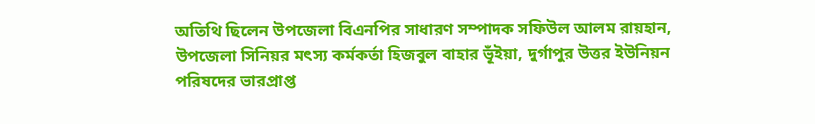অতিথি ছিলেন উপজেলা বিএনপির সাধারণ সম্পাদক সফিউল আলম রায়হান, উপজেলা সিনিয়র মৎস্য কর্মকর্তা হিজবুল বাহার ভূঁইয়া, দুর্গাপুর উত্তর ইউনিয়ন পরিষদের ভারপ্রাপ্ত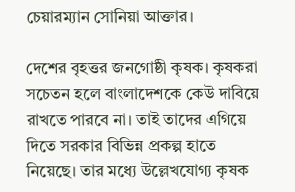চেয়ারম্যান সোনিয়া আক্তার।

দেশের বৃহত্তর জনগোষ্ঠী কৃষক। কৃষকরা সচেতন হলে বাংলাদেশকে কেউ দাবিয়ে রাখতে পারবে না। তাই তাদের এগিয়ে দিতে সরকার বিভিন্ন প্রকল্প হাতে নিয়েছে। তার মধ্যে উল্লেখযোগ্য কৃষক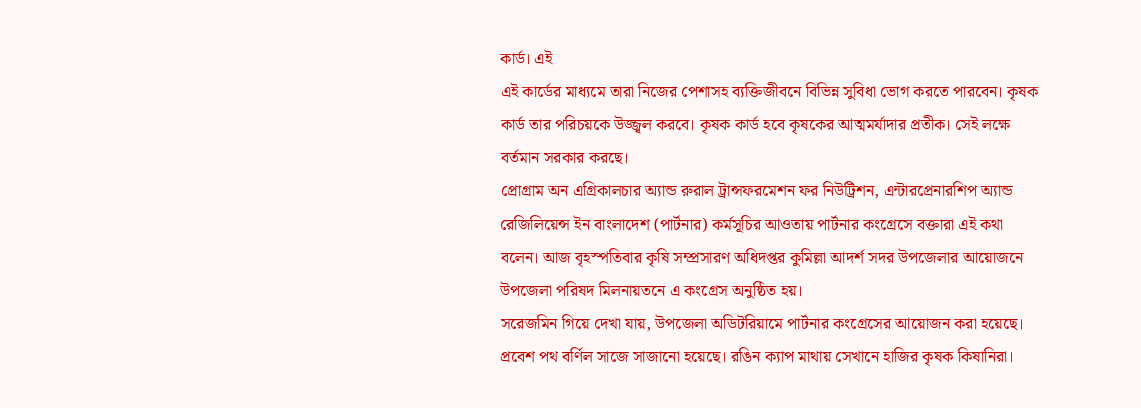কার্ড। এই
এই কার্ডের মাধ্যমে তারা নিজের পেশাসহ ব্যক্তিজীবনে বিভিন্ন সুবিধা ভোগ করতে পারবেন। কৃষক কার্ড তার পরিচয়কে উজ্জ্বল করবে। কৃষক কার্ড হবে কৃষকের আত্মমর্যাদার প্রতীক। সেই লক্ষে বর্তমান সরকার করছে।
প্রোগ্রাম অন এগ্রিকালচার অ্যান্ড রুরাল ট্রান্সফরমেশন ফর নিউট্রিশন, এন্টারপ্রেনারশিপ অ্যান্ড রেজিলিয়েন্স ইন বাংলাদেশ (পার্টনার) কর্মসূচির আওতায় পার্টনার কংগ্রেসে বক্তারা এই কথা বলেন। আজ বৃহস্পতিবার কৃষি সম্প্রসারণ অধিদপ্তর কুমিল্লা আদর্শ সদর উপজেলার আয়োজনে উপজেলা পরিষদ মিলনায়তনে এ কংগ্রেস অনুষ্ঠিত হয়।
সরেজমিন গিয়ে দেখা যায়, উপজেলা অডিটরিয়ামে পার্টনার কংগ্রেসের আয়োজন করা হয়েছে। প্রবেশ পথ বর্ণিল সাজে সাজানো হয়েছে। রঙিন ক্যাপ মাথায় সেখানে হাজির কৃষক কিষানিরা।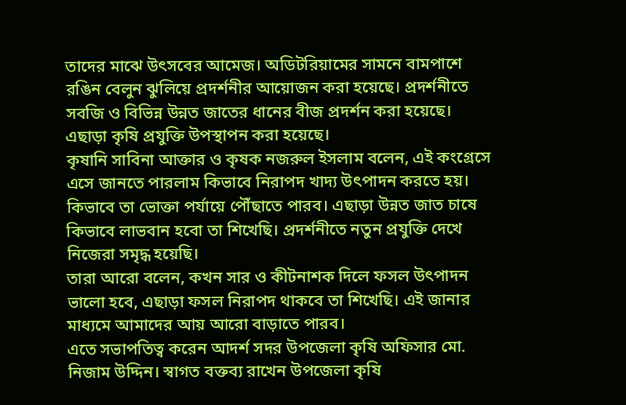তাদের মাঝে উৎসবের আমেজ। অডিটরিয়ামের সামনে বামপাশে রঙিন বেলুন ঝুলিয়ে প্রদর্শনীর আয়োজন করা হয়েছে। প্রদর্শনীতে সবজি ও বিভিন্ন উন্নত জাতের ধানের বীজ প্রদর্শন করা হয়েছে। এছাড়া কৃষি প্রযুক্তি উপস্থাপন করা হয়েছে।
কৃষানি সাবিনা আক্তার ও কৃষক নজরুল ইসলাম বলেন, এই কংগ্রেসে এসে জানতে পারলাম কিভাবে নিরাপদ খাদ্য উৎপাদন করতে হয়। কিভাবে তা ভোক্তা পর্যায়ে পৌঁছাতে পারব। এছাড়া উন্নত জাত চাষে কিভাবে লাভবান হবো তা শিখেছি। প্রদর্শনীতে নতুন প্রযুক্তি দেখে নিজেরা সমৃদ্ধ হয়েছি।
তারা আরো বলেন, কখন সার ও কীটনাশক দিলে ফসল উৎপাদন ভালো হবে, এছাড়া ফসল নিরাপদ থাকবে তা শিখেছি। এই জানার মাধ্যমে আমাদের আয় আরো বাড়াতে পারব।
এতে সভাপতিত্ব করেন আদর্শ সদর উপজেলা কৃষি অফিসার মো. নিজাম উদ্দিন। স্বাগত বক্তব্য রাখেন উপজেলা কৃষি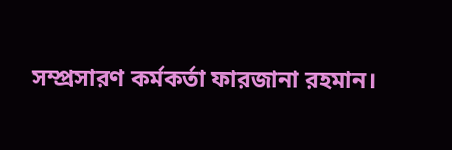সম্প্রসারণ কর্মকর্তা ফারজানা রহমান।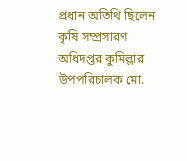প্রধান অতিথি ছিলেন কৃষি সম্প্রসারণ অধিদপ্তর কুমিল্লার উপপরিচালক মো.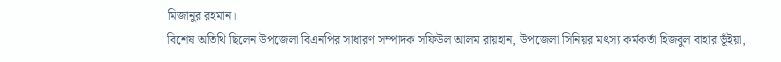মিজানুর রহমান।
বিশেষ অতিথি ছিলেন উপজেলা বিএনপির সাধারণ সম্পাদক সফিউল আলম রায়হান, উপজেলা সিনিয়র মৎস্য কর্মকর্তা হিজবুল বাহার ভূঁইয়া,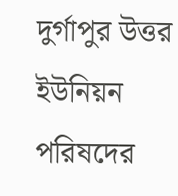দুর্গাপুর উত্তর ইউনিয়ন পরিষদের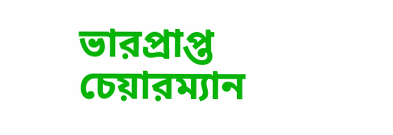ভারপ্রাপ্ত চেয়ারম্যান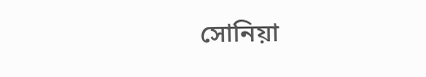সোনিয়া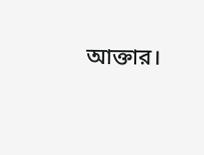আক্তার।